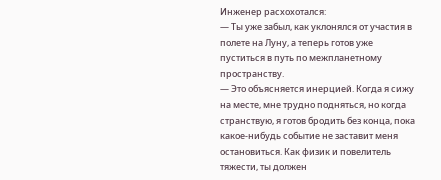Инженер расхохотался:
— Ты уже забыл, как уклонялся от участия в полете на Луну, а теперь готов уже пуститься в путь по межпланетному пространству.
— Это объясняется инерцией. Когда я сижу на месте, мне трудно подняться, но когда странствую, я готов бродить без конца, пока какое-нибудь событие не заставит меня остановиться. Как физик и повелитель тяжести, ты должен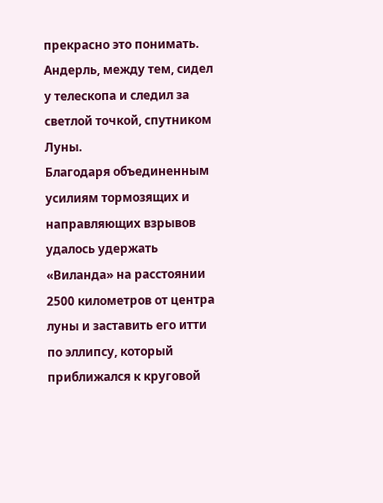прекрасно это понимать.
Андерль, между тем, сидел у телескопа и следил за светлой точкой, спутником Луны.
Благодаря объединенным усилиям тормозящих и направляющих взрывов удалось удержать «Виланда» на расстоянии 2500 километров от центра луны и заставить его итти по эллипсу, который приближался к круговой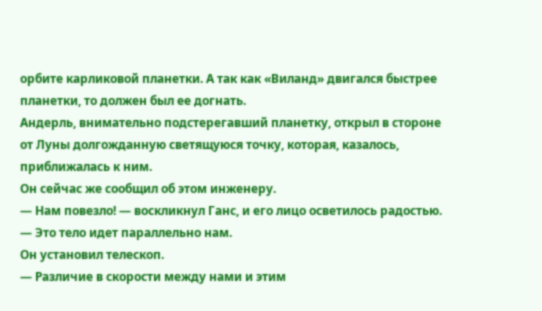орбите карликовой планетки. А так как «Виланд» двигался быстрее планетки, то должен был ее догнать.
Андерль, внимательно подстерегавший планетку, открыл в стороне от Луны долгожданную светящуюся точку, которая, казалось, приближалась к ним.
Он сейчас же сообщил об этом инженеру.
— Нам повезло! — воскликнул Ганс, и его лицо осветилось радостью. — Это тело идет параллельно нам.
Он установил телескоп.
— Различие в скорости между нами и этим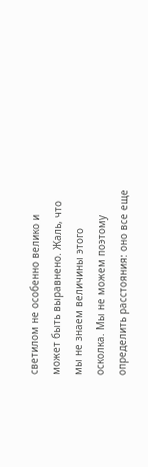светилом не особенно велико и может быть выравнено. Жаль, что мы не знаем величины этого осколка. Мы не можем поэтому определить расстояния: оно все еще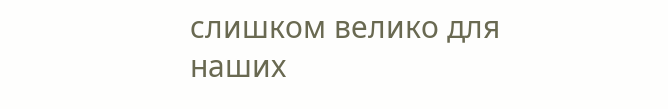слишком велико для наших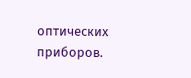оптических приборов.